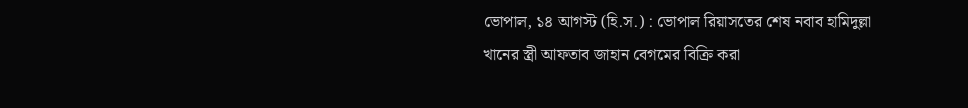ভোপাল, ১৪ আগস্ট (হি.স.) : ভোপাল রিয়াসতের শেষ নবাব হামিদুল্লা খানের স্ত্রী আফতাব জাহান বেগমের বিক্রি করা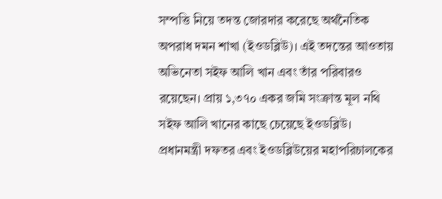সম্পত্তি নিয়ে তদন্ত জোরদার করেছে অর্থনৈতিক অপরাধ দমন শাখা (ইওডব্লিউ)। এই তদন্তের আওতায় অভিনেতা সইফ আলি খান এবং তাঁর পরিবারও রয়েছেন। প্রায় ১,৩৭০ একর জমি সংক্রান্ত মূল নথি সইফ আলি খানের কাছে চেয়েছে ইওডব্লিউ।
প্রধানমন্ত্রী দফতর এবং ইওডব্লিউয়ের মহাপরিচালকের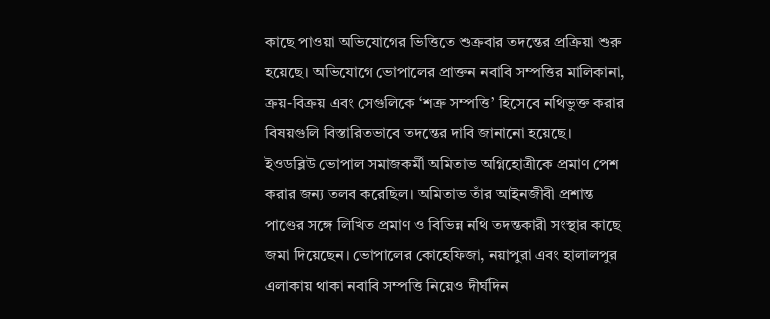কাছে পাওয়া অভিযোগের ভিত্তিতে শুক্রবার তদন্তের প্রক্রিয়া শুরু হয়েছে। অভিযোগে ভোপালের প্রাক্তন নবাবি সম্পত্তির মালিকানা, ক্রয়-বিক্রয় এবং সেগুলিকে ‘শত্রু সম্পত্তি’ হিসেবে নথিভুক্ত করার বিষয়গুলি বিস্তারিতভাবে তদন্তের দাবি জানানো হয়েছে।
ইওডব্লিউ ভোপাল সমাজকর্মী অমিতাভ অগ্নিহোত্রীকে প্রমাণ পেশ করার জন্য তলব করেছিল। অমিতাভ তাঁর আইনজীবী প্রশান্ত পাণ্ডের সঙ্গে লিখিত প্রমাণ ও বিভিন্ন নথি তদন্তকারী সংস্থার কাছে জমা দিয়েছেন। ভোপালের কোহেফিজা, নয়াপুরা এবং হালালপুর এলাকায় থাকা নবাবি সম্পত্তি নিয়েও দীর্ঘদিন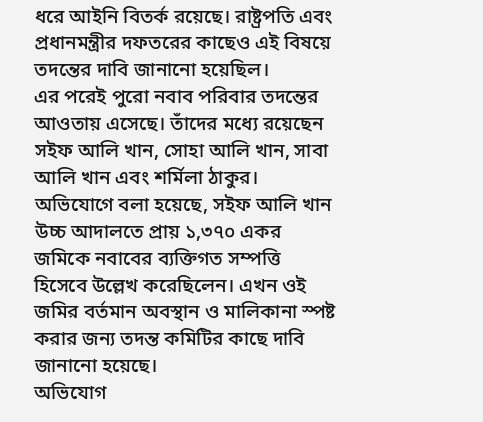ধরে আইনি বিতর্ক রয়েছে। রাষ্ট্রপতি এবং প্রধানমন্ত্রীর দফতরের কাছেও এই বিষয়ে তদন্তের দাবি জানানো হয়েছিল।
এর পরেই পুরো নবাব পরিবার তদন্তের আওতায় এসেছে। তাঁদের মধ্যে রয়েছেন সইফ আলি খান, সোহা আলি খান, সাবা আলি খান এবং শর্মিলা ঠাকুর। অভিযোগে বলা হয়েছে, সইফ আলি খান উচ্চ আদালতে প্রায় ১,৩৭০ একর জমিকে নবাবের ব্যক্তিগত সম্পত্তি হিসেবে উল্লেখ করেছিলেন। এখন ওই জমির বর্তমান অবস্থান ও মালিকানা স্পষ্ট করার জন্য তদন্ত কমিটির কাছে দাবি জানানো হয়েছে।
অভিযোগ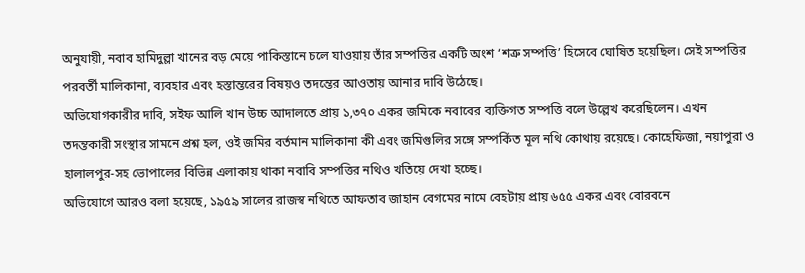অনুযায়ী, নবাব হামিদুল্লা খানের বড় মেয়ে পাকিস্তানে চলে যাওয়ায় তাঁর সম্পত্তির একটি অংশ ‘শত্রু সম্পত্তি’ হিসেবে ঘোষিত হয়েছিল। সেই সম্পত্তির পরবর্তী মালিকানা, ব্যবহার এবং হস্তান্তরের বিষয়ও তদন্তের আওতায় আনার দাবি উঠেছে।
অভিযোগকারীর দাবি, সইফ আলি খান উচ্চ আদালতে প্রায় ১,৩৭০ একর জমিকে নবাবের ব্যক্তিগত সম্পত্তি বলে উল্লেখ করেছিলেন। এখন তদন্তকারী সংস্থার সামনে প্রশ্ন হল, ওই জমির বর্তমান মালিকানা কী এবং জমিগুলির সঙ্গে সম্পর্কিত মূল নথি কোথায় রয়েছে। কোহেফিজা, নয়াপুরা ও হালালপুর-সহ ভোপালের বিভিন্ন এলাকায় থাকা নবাবি সম্পত্তির নথিও খতিয়ে দেখা হচ্ছে।
অভিযোগে আরও বলা হয়েছে, ১৯৫৯ সালের রাজস্ব নথিতে আফতাব জাহান বেগমের নামে বেহটায় প্রায় ৬৫৫ একর এবং বোরবনে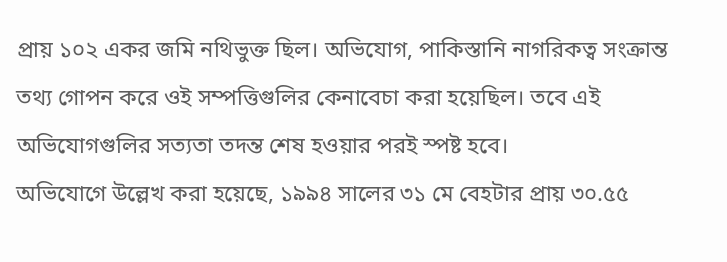প্রায় ১০২ একর জমি নথিভুক্ত ছিল। অভিযোগ, পাকিস্তানি নাগরিকত্ব সংক্রান্ত তথ্য গোপন করে ওই সম্পত্তিগুলির কেনাবেচা করা হয়েছিল। তবে এই অভিযোগগুলির সত্যতা তদন্ত শেষ হওয়ার পরই স্পষ্ট হবে।
অভিযোগে উল্লেখ করা হয়েছে, ১৯৯৪ সালের ৩১ মে বেহটার প্রায় ৩০.৫৫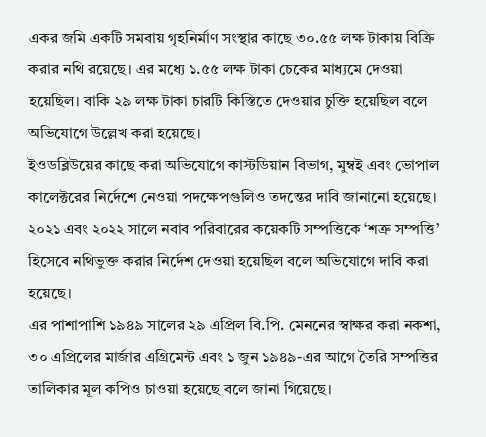একর জমি একটি সমবায় গৃহনির্মাণ সংস্থার কাছে ৩০.৫৫ লক্ষ টাকায় বিক্রি করার নথি রয়েছে। এর মধ্যে ১.৫৫ লক্ষ টাকা চেকের মাধ্যমে দেওয়া হয়েছিল। বাকি ২৯ লক্ষ টাকা চারটি কিস্তিতে দেওয়ার চুক্তি হয়েছিল বলে অভিযোগে উল্লেখ করা হয়েছে।
ইওডব্লিউয়ের কাছে করা অভিযোগে কাস্টডিয়ান বিভাগ, মুম্বই এবং ভোপাল কালেক্টরের নির্দেশে নেওয়া পদক্ষেপগুলিও তদন্তের দাবি জানানো হয়েছে। ২০২১ এবং ২০২২ সালে নবাব পরিবারের কয়েকটি সম্পত্তিকে ‘শত্রু সম্পত্তি’ হিসেবে নথিভুক্ত করার নির্দেশ দেওয়া হয়েছিল বলে অভিযোগে দাবি করা হয়েছে।
এর পাশাপাশি ১৯৪৯ সালের ২৯ এপ্রিল বি.পি. মেননের স্বাক্ষর করা নকশা, ৩০ এপ্রিলের মার্জার এগ্রিমেন্ট এবং ১ জুন ১৯৪৯-এর আগে তৈরি সম্পত্তির তালিকার মূল কপিও চাওয়া হয়েছে বলে জানা গিয়েছে।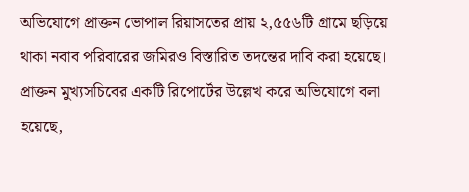অভিযোগে প্রাক্তন ভোপাল রিয়াসতের প্রায় ২,৫৫৬টি গ্রামে ছড়িয়ে থাকা নবাব পরিবারের জমিরও বিস্তারিত তদন্তের দাবি করা হয়েছে। প্রাক্তন মুখ্যসচিবের একটি রিপোর্টের উল্লেখ করে অভিযোগে বলা হয়েছে,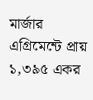মার্জার এগ্রিমেন্টে প্রায় ১,৩৯৫ একর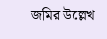জমির উল্লেখ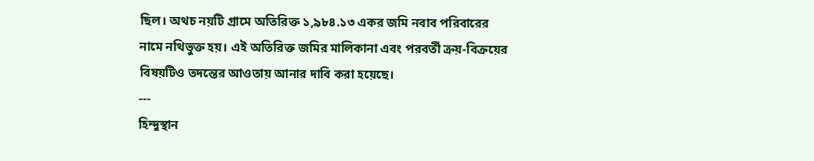ছিল। অথচ নয়টি গ্রামে অতিরিক্ত ১,৯৮৪.১৩ একর জমি নবাব পরিবারের নামে নথিভুক্ত হয়। এই অতিরিক্ত জমির মালিকানা এবং পরবর্তী ক্রয়-বিক্রয়ের বিষয়টিও তদন্তের আওতায় আনার দাবি করা হয়েছে।
---
হিন্দুস্থান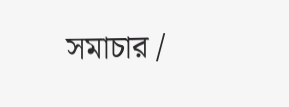সমাচার /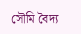সৌমি বৈদ্য